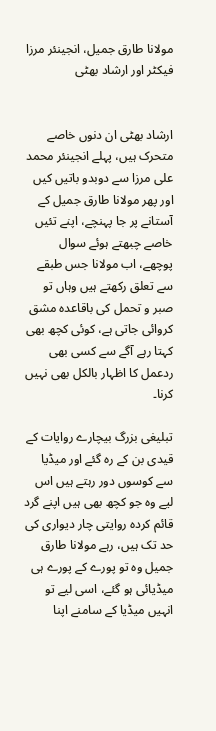مولانا طارق جمیل، انجینئر مرزا فیکٹر اور ارشاد بھٹی


ارشاد بھٹی ان دنوں خاصے متحرک ہیں، پہلے انجینئر محمد علی مرزا سے دوبدو باتیں کیں اور پھر مولانا طارق جمیل کے آستانے پر جا پہنچے، اپنے تئیں خاصے چبھتے ہوئے سوال پوچھے، اب مولانا جس طبقے سے تعلق رکھتے ہیں وہاں تو صبر و تحمل کی باقاعدہ مشق کروائی جاتی ہے، کوئی کچھ بھی کہتا رہے آگے سے کسی بھی ردعمل کا اظہار بالکل بھی نہیں کرنا۔

تبلیغی بزرگ بیچارے روایات کے قیدی بن کے رہ گئے اور میڈیا سے کوسوں دور رہتے ہیں اس لیے وہ جو کچھ بھی ہیں اپنے گرد قائم کردہ روایتی چار دیواری کی حد تک ہیں، رہے مولانا طارق جمیل وہ تو پورے کے پورے ہی میڈیائی ہو گئے، اسی لیے تو انہیں میڈیا کے سامنے اپنا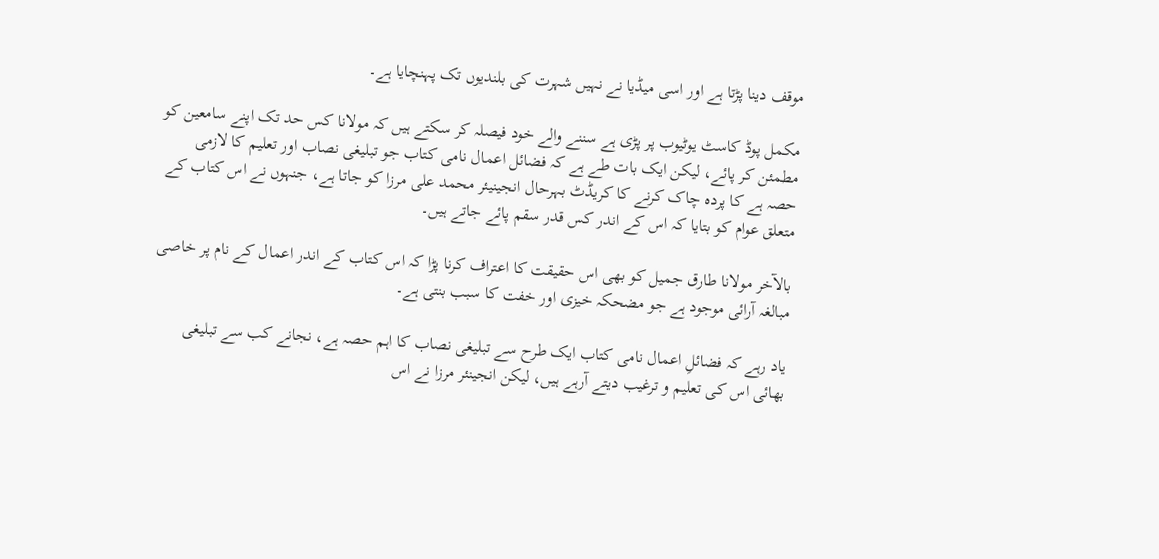موقف دینا پڑتا ہے اور اسی میڈیا نے نہیں شہرت کی بلندیوں تک پہنچایا ہے۔

مکمل پوڈ کاسٹ یوٹیوب پر پڑی ہے سننے والے خود فیصلہ کر سکتے ہیں کہ مولانا کس حد تک اپنے سامعین کو مطمئن کر پائے، لیکن ایک بات طے ہے کہ فضائل اعمال نامی کتاب جو تبلیغی نصاب اور تعلیم کا لازمی حصہ ہے کا پردہ چاک کرنے کا کریڈٹ بہرحال انجینیئر محمد علی مرزا کو جاتا ہے، جنہوں نے اس کتاب کے متعلق عوام کو بتایا کہ اس کے اندر کس قدر سقم پائے جاتے ہیں۔

بالآخر مولانا طارق جمیل کو بھی اس حقیقت کا اعتراف کرنا پڑا کہ اس کتاب کے اندر اعمال کے نام پر خاصی مبالغہ آرائی موجود ہے جو مضحکہ خیزی اور خفت کا سبب بنتی ہے۔

یاد رہے کہ فضائلِ اعمال نامی کتاب ایک طرح سے تبلیغی نصاب کا اہم حصہ ہے، نجانے کب سے تبلیغی بھائی اس کی تعلیم و ترغیب دیتے آرہے ہیں، لیکن انجینئر مرزا نے اس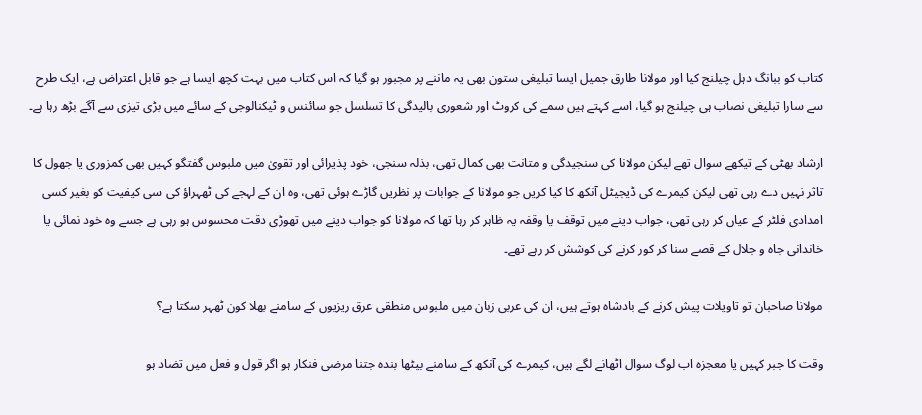کتاب کو ببانگ دہل چیلنج کیا اور مولانا طارق جمیل ایسا تبلیغی ستون بھی یہ ماننے پر مجبور ہو گیا کہ اس کتاب میں بہت کچھ ایسا ہے جو قابل اعتراض ہے، ایک طرح سے سارا تبلیغی نصاب ہی چیلنج ہو گیا، اسے کہتے ہیں سمے کی کروٹ اور شعوری بالیدگی کا تسلسل جو سائنس و ٹیکنالوجی کے سائے میں بڑی تیزی سے آگے بڑھ رہا ہے۔

ارشاد بھٹی کے تیکھے سوال تھے لیکن مولانا کی سنجیدگی و متانت بھی کمال تھی، بذلہ سنجی، خود پذیرائی اور تقویٰ میں ملبوس گفتگو کہیں بھی کمزوری یا جھول کا تاثر نہیں دے رہی تھی لیکن کیمرے کی ڈیجیٹل آنکھ کا کیا کریں جو مولانا کے جوابات پر نظریں گاڑے ہوئی تھی، وہ ان کے لہجے کی ٹھہراؤ کی سی کیفیت کو بغیر کسی امدادی فلٹر کے عیاں کر رہی تھی، جواب دینے میں توقف یا وقفہ یہ ظاہر کر رہا تھا کہ مولانا کو جواب دینے میں تھوڑی دقت محسوس ہو رہی ہے جسے وہ خود نمائی یا خاندانی جاہ و جلال کے قصے سنا کر کور کرنے کی کوشش کر رہے تھے۔

مولانا صاحبان تو تاویلات پیش کرنے کے بادشاہ ہوتے ہیں، ان کی عربی زبان میں ملبوس منطقی عرق ریزیوں کے سامنے بھلا کون ٹھہر سکتا ہے؟

وقت کا جبر کہیں یا معجزہ اب لوگ سوال اٹھانے لگے ہیں، کیمرے کی آنکھ کے سامنے بیٹھا بندہ جتنا مرضی فنکار ہو اگر قول و فعل میں تضاد ہو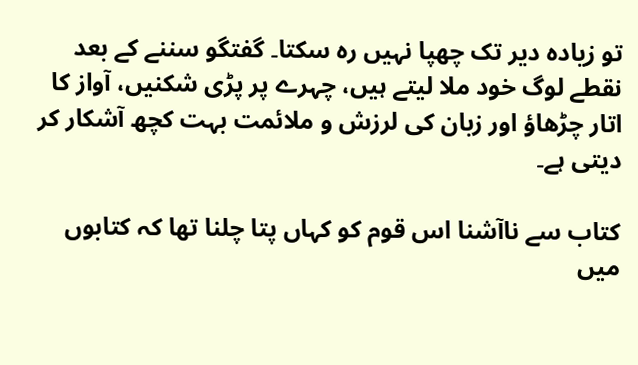تو زیادہ دیر تک چھپا نہیں رہ سکتا۔ گفتگو سننے کے بعد نقطے لوگ خود ملا لیتے ہیں، چہرے پر پڑی شکنیں، آواز کا اتار چڑھاؤ اور زبان کی لرزش و ملائمت بہت کچھ آشکار کر دیتی ہے۔

کتاب سے ناآشنا اس قوم کو کہاں پتا چلنا تھا کہ کتابوں میں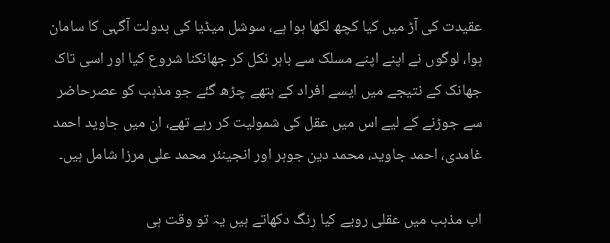عقیدت کی آڑ میں کیا کچھ لکھا ہوا ہے، سوشل میڈیا کی بدولت آگہی کا سامان ہوا، لوگوں نے اپنے اپنے مسلک سے باہر نکل کر جھانکنا شروع کیا اور اسی تاک جھانک کے نتیجے میں ایسے افراد کے ہتھے چڑھ گئے جو مذہب کو عصرحاضر سے جوڑنے کے لیے اس میں عقل کی شمولیت کر رہے تھے، ان میں جاوید احمد غامدی، احمد جاوید، محمد دین جوہر اور انجینئر محمد علی مرزا شامل ہیں۔

اب مذہب میں عقلی رویے کیا رنگ دکھاتے ہیں یہ تو وقت ہی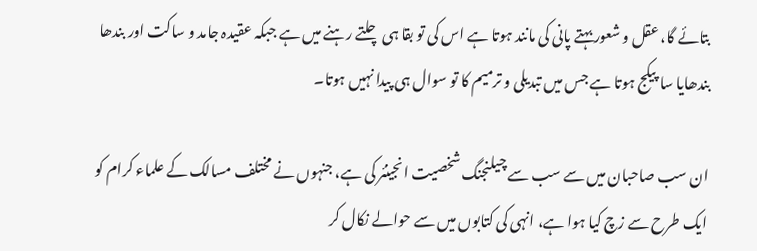بتائے گا، عقل و شعور بہتے پانی کی مانند ہوتا ہے اس کی تو بقا ہی چلتے رہنے میں ہے جبکہ عقیدہ جامد و ساکت اور بندھا بندھایا سا پیکج ہوتا ہے جس میں تبدیلی و ترمیم کا تو سوال ہی پیدا نہیں ہوتا۔

ان سب صاحبان میں سے سب سے چیلنجنگ شخصیت انجینئر کی ہے، جنہوں نے مختلف مسالک کے علماء کرام کو ایک طرح سے زچ کیا ہوا ہے، انہی کی کتابوں میں سے حوالے نکال کر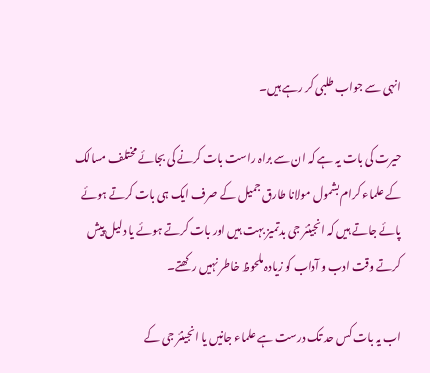انہی سے جواب طلبی کر رہے ہیں۔

حیرت کی بات یہ ہے کہ ان سے براہ راست بات کرنے کی بجائے مختلف مسالک کے علماء کرام بشمول مولانا طارق جمیل کے صرف ایک ہی بات کرتے ہوئے پائے جاتے ہیں کہ انجینئر جی بدتمیز بہت ہیں اور بات کرتے ہوئے یا دلیل پیش کرتے وقت ادب و آداب کو زیادہ ملحوظ خاطر نہیں رکھتے۔

اب یہ بات کس حد تک درست ہے علماء جانیں یا انجینئر جی کے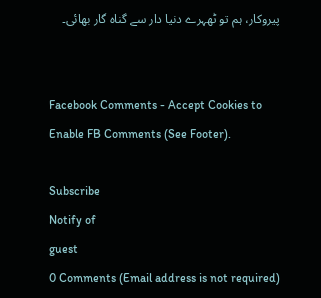پیروکار، ہم تو ٹھہرے دنیا دار سے گناہ گار بھائی۔


Facebook Comments - Accept Cookies to Enable FB Comments (See Footer).

Subscribe
Notify of
guest
0 Comments (Email address is not required)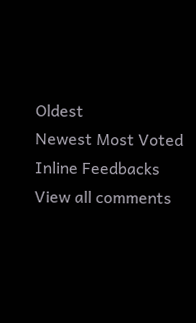Oldest
Newest Most Voted
Inline Feedbacks
View all comments